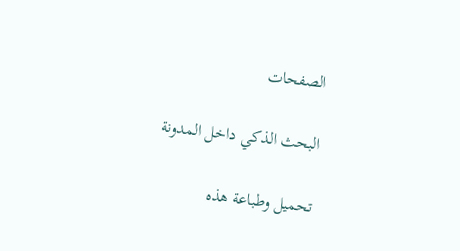الصفحات

البحث الذكي داخل المدونة

تحميل وطباعة هذه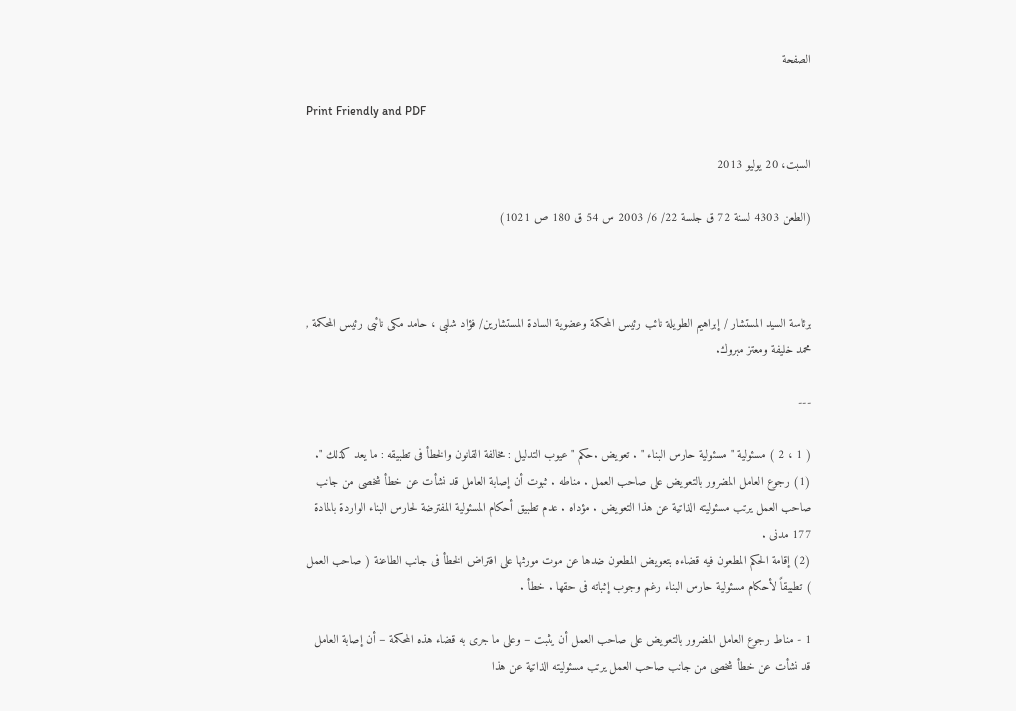الصفحة

Print Friendly and PDF

السبت، 20 يوليو 2013

(الطعن 4303 لسنة 72 ق جلسة 22/ 6/ 2003 س 54 ق 180 ص 1021)



برئاسة السيد المستشار / إبراهيم الطويلة نائب رئيس المحكمة وعضوية السادة المستشارين/ فؤاد شلبى ، حامد مكى نائبى رئيس المحكمة , محمد خليفة ومعتز مبروك.

---

( 1 ، 2 ) مسئولية " مسئولية حارس البناء " . تعويض .حكم " عيوب التدليل : مخالفة القانون والخطأ فى تطبيقه : ما يعد كذلك ".
(1) رجوع العامل المضرور بالتعويض على صاحب العمل . مناطه . ثبوت أن إصابة العامل قد نشأت عن خطأ شخصى من جانب صاحب العمل يرتب مسئوليته الذاتية عن هذا التعويض . مؤداه . عدم تطبيق أحكام المسئولية المفترضة لحارس البناء الواردة بالمادة 177 مدنى .
(2) إقامة الحكم المطعون فيه قضاءه بتعويض المطعون ضدها عن موت مورثها على افتراض الخطأ فى جانب الطاعنة ( صاحب العمل  ) تطبيقاً لأحكام مسئولية حارس البناء رغم وجوب إثباته فى حقها . خطأ .

1 - مناط رجوع العامل المضرور بالتعويض على صاحب العمل أن يثبت – وعلى ما جرى به قضاء هذه المحكمة – أن إصابة العامل قد نشأت عن خطأ شخصى من جانب صاحب العمل يرتب مسئوليته الذاتية عن هذا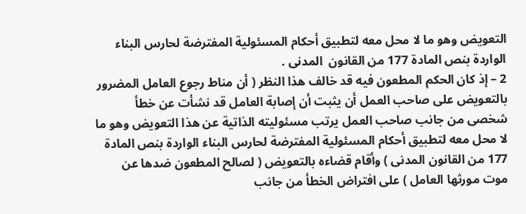التعويض وهو ما لا محل معه لتطبيق أحكام المسئولية المفترضة لحارس البناء الواردة بنص المادة 177 من القانون  المدنى .
2 – إذ كان الحكم المطعون فيه قد خالف هذا النظر ( أن مناط رجوع العامل المضرور بالتعويض على صاحب العمل أن يثبت أن إصابة العامل قد نشأت عن خطأ شخصى من جانب صاحب العمل يرتب مسئوليته الذاتية عن هذا التعويض وهو ما لا محل معه لتطبيق أحكام المسئولية المفترضة لحارس البناء الواردة بنص المادة 177 من القانون المدنى ) وأقام قضاءه بالتعويض ( لصالح المطعون ضدها عن موت مورثها العامل ) على افتراض الخطأ من جانب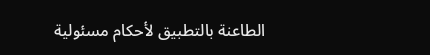الطاعنة بالتطبيق لأحكام مسئولية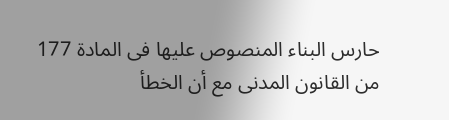حارس البناء المنصوص عليها فى المادة 177 من القانون المدنى مع أن الخطأ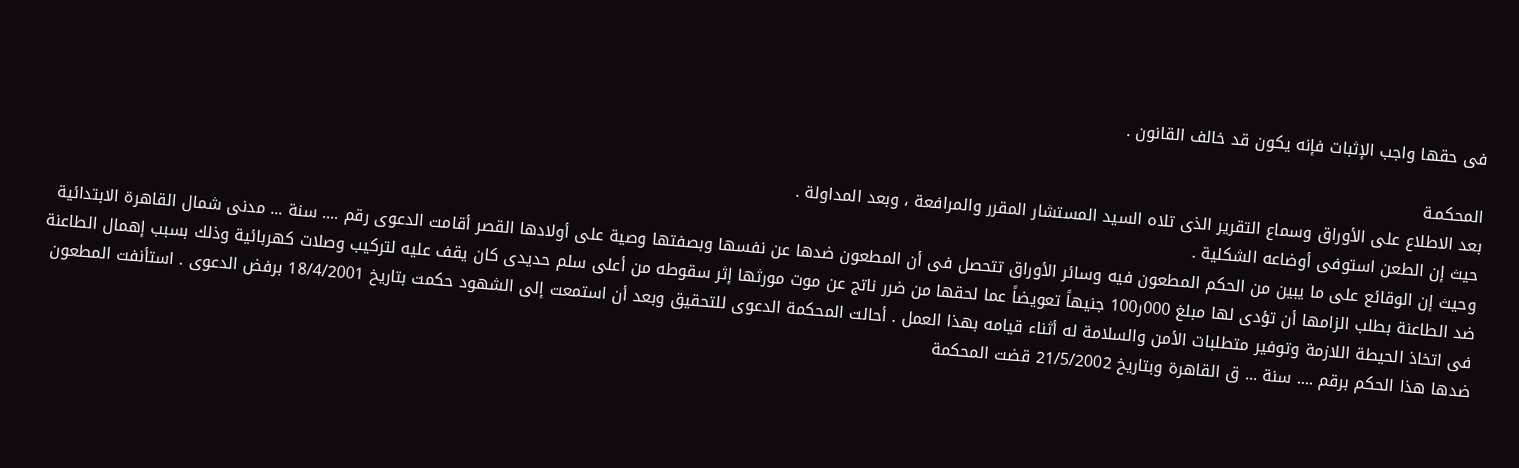فى حقها واجب الإثبات فإنه يكون قد خالف القانون .

المحكمـة
بعد الاطلاع على الأوراق وسماع التقرير الذى تلاه السيد المستشار المقرر والمرافعة ، وبعد المداولة .
حيث إن الطعن استوفى أوضاعه الشكلية .
وحيث إن الوقائع على ما يبين من الحكم المطعون فيه وسائر الأوراق تتحصل فى أن المطعون ضدها عن نفسها وبصفتها وصية على أولادها القصر أقامت الدعوى رقم .... سنة ... مدنى شمال القاهرة الابتدائية ضد الطاعنة بطلب الزامها أن تؤدى لها مبلغ 000ر100 جنيهاً تعويضاً عما لحقها من ضرر ناتج عن موت مورثها إثر سقوطه من أعلى سلم حديدى كان يقف عليه لتركيب وصلات كهربائية وذلك بسبب إهمال الطاعنة فى اتخاذ الحيطة اللازمة وتوفير متطلبات الأمن والسلامة له أثناء قيامه بهذا العمل . أحالت المحكمة الدعوى للتحقيق وبعد أن استمعت إلى الشهود حكمت بتاريخ 18/4/2001 برفض الدعوى . استأنفت المطعون ضدها هذا الحكم برقم .... سنة ... ق القاهرة وبتاريخ 21/5/2002 قضت المحكمة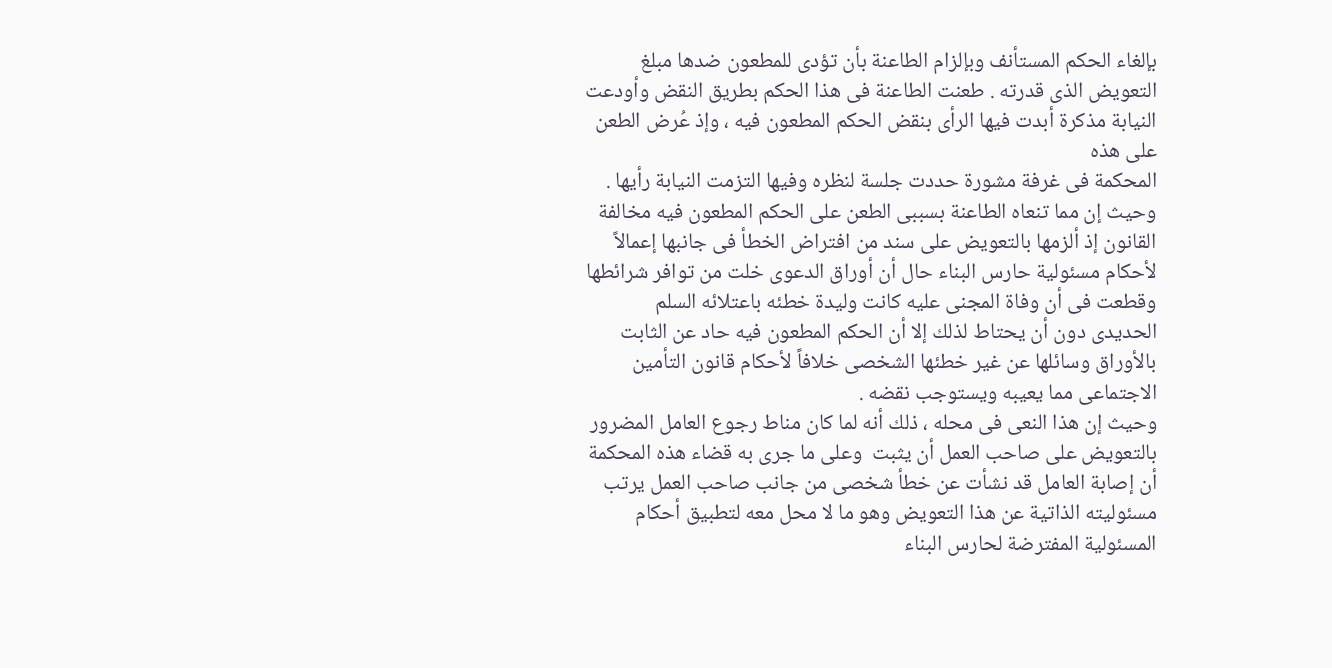بإلغاء الحكم المستأنف وبإلزام الطاعنة بأن تؤدى للمطعون ضدها مبلغ التعويض الذى قدرته . طعنت الطاعنة فى هذا الحكم بطريق النقض وأودعت النيابة مذكرة أبدت فيها الرأى بنقض الحكم المطعون فيه ، وإذ عُرض الطعن على هذه
المحكمة فى غرفة مشورة حددت جلسة لنظره وفيها التزمت النيابة رأيها .
وحيث إن مما تنعاه الطاعنة بسببى الطعن على الحكم المطعون فيه مخالفة القانون إذ ألزمها بالتعويض على سند من افتراض الخطأ فى جانبها إعمالاً لأحكام مسئولية حارس البناء حال أن أوراق الدعوى خلت من توافر شرائطها وقطعت فى أن وفاة المجنى عليه كانت وليدة خطئه باعتلائه السلم الحديدى دون أن يحتاط لذلك إلا أن الحكم المطعون فيه حاد عن الثابت بالأوراق وسائلها عن غير خطئها الشخصى خلافاً لأحكام قانون التأمين الاجتماعى مما يعيبه ويستوجب نقضه .
وحيث إن هذا النعى فى محله ، ذلك أنه لما كان مناط رجوع العامل المضرور بالتعويض على صاحب العمل أن يثبت  وعلى ما جرى به قضاء هذه المحكمة أن إصابة العامل قد نشأت عن خطأ شخصى من جانب صاحب العمل يرتب مسئوليته الذاتية عن هذا التعويض وهو ما لا محل معه لتطبيق أحكام المسئولية المفترضة لحارس البناء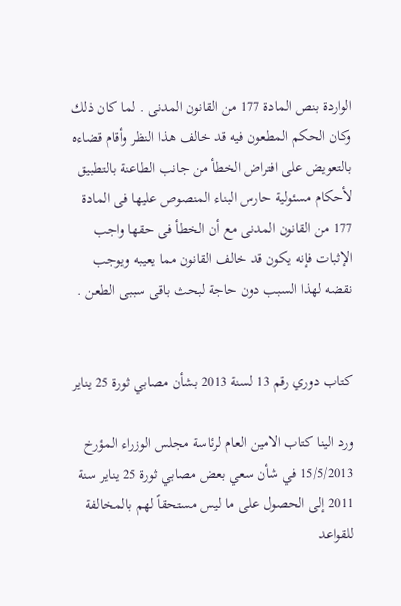الواردة بنص المادة 177 من القانون المدنى . لما كان ذلك وكان الحكم المطعون فيه قد خالف هذا النظر وأقام قضاءه بالتعويض على افتراض الخطأ من جانب الطاعنة بالتطبيق لأحكام مسئولية حارس البناء المنصوص عليها فى المادة 177 من القانون المدنى مع أن الخطأ فى حقها واجب الإثبات فإنه يكون قد خالف القانون مما يعيبه ويوجب نقضه لهذا السبب دون حاجة لبحث باقى سببى الطعن .


كتاب دوري رقم 13 لسنة 2013 بشأن مصابي ثورة 25 يناير

ورد الينا كتاب الامين العام لرئاسة مجلس الوزراء المؤرخ 15/5/2013 في شأن سعي بعض مصابي ثورة 25 يناير سنة 2011 إلى الحصول على ما ليس مستحقاً لهم بالمخالفة للقواعد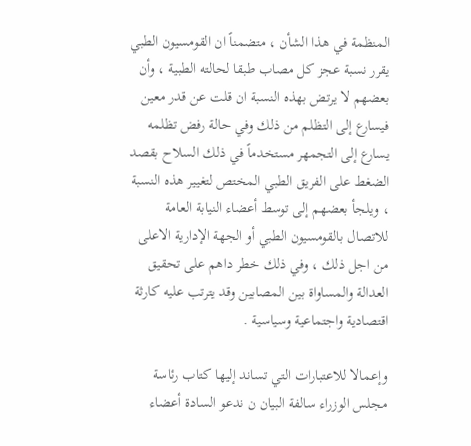المنظمة في هذا الشأن ، متضمناً ان القومسيون الطبي يقرر نسبة عجز كل مصاب طبقا لحالته الطبية ، وأن بعضهم لا يرتض بهذه النسبة ان قلت عن قدر معين فيسارع إلى التظلم من ذلك وفي حالة رفض تظلمه يسارع إلى التجمهر مستخدماً في ذلك السلاح بقصد الضغط على الفريق الطبي المختص لتغيير هذه النسبة ، ويلجأ بعضهم إلى توسط أعضاء النيابة العامة للاتصال بالقومسيون الطبي أو الجهة الإدارية الاعلى من اجل ذلك ، وفي ذلك خطر داهم على تحقيق العدالة والمساواة بين المصابين وقد يترتب عليه كارثة اقتصادية واجتماعية وسياسية .

وإعمالا للاعتبارات التي تساند إليها كتاب رئاسة مجلس الوزراء سالفة البيان ن ندعو السادة أعضاء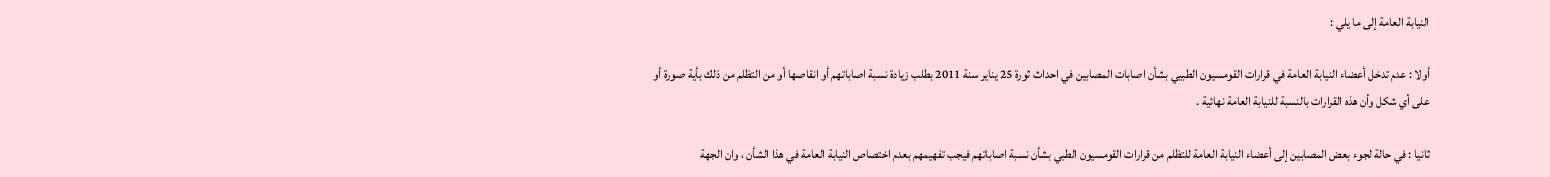النيابة العامة إلى ما يلي :

أولا : عدم تدخل أعضاء النيابة العامة في قرارات القومسيون الطبيي بشأن اصابات المصابين في احداث ثورة 25 يناير سنة 2011 بطلب زيادة نسبة اصاباتهم أو انقاصها أو من التظلم من ذلك بأية صورة أو على أي شكل وأن هذه القرارات بالنسبة للنيابة العامة نهائية .

ثانيا : في حالة لجوء بعض المصابين إلى أعضاء النيابة العامة للتظلم من قرارات القومسيون الطبي بشأن نسبة اصاباتهم فيجب تفهيمهم بعدم اختصاص النيابة العامة في هذا الشأن ، وان الجهة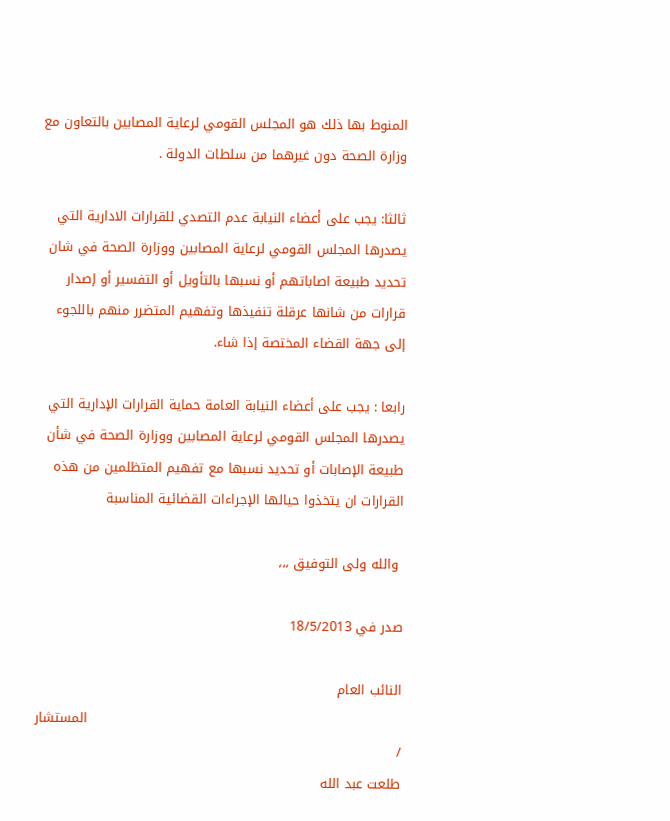المنوط بها ذلك هو المجلس القومي لرعاية المصابين بالتعاون مع وزارة الصحة دون غيرهما من سلطات الدولة .

ثالثا: يجب على أعضاء النيابة عدم التصدي للقرارات الادارية التي يصدرها المجلس القومي لرعاية المصابين ووزارة الصحة في شان تحديد طبيعة اصاباتهم أو نسبها بالتأويل أو التفسير أو إصدار قرارات من شانها عرقلة تنفيذها وتفهيم المتضرر منهم باللجوء إلى جهة القضاء المختصة إذا شاء.

رابعا : يجب على أعضاء النيابة العامة حماية القرارات الإدارية التي يصدرها المجلس القومي لرعاية المصابين ووزارة الصحة في شأن طبيعة الإصابات أو تحديد نسبها مع تفهيم المتظلمين من هذه القرارات ان يتخذوا حيالها الإجراءات القضائية المناسبة

 والله ولى التوفيق ،،،

صدر في 18/5/2013

النائب العام
                                                                       المستشار /
طلعت عبد الله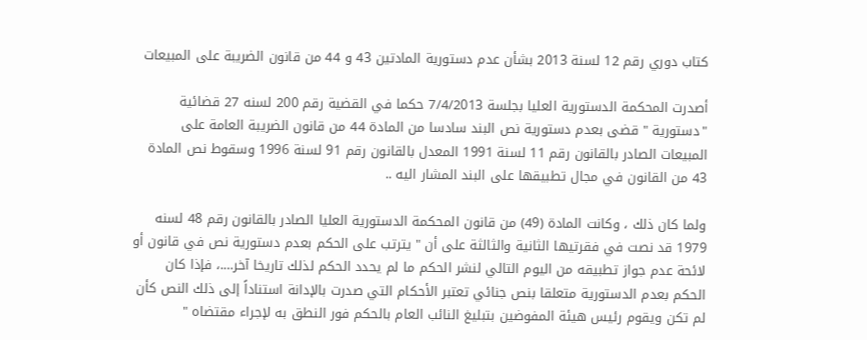كتاب دوري رقم 12 لسنة 2013 بشأن عدم دستورية المادتين 43 و 44 من قانون الضريبة على المبيعات

أصدرت المحكمة الدستورية العليا بجلسة 7/4/2013 حكما في القضية رقم 200 لسنه 27 قضائية "دستورية " قضى بعدم دستورية نص البند سادسا من المادة 44 من قانون الضريبة العامة على المبيعات الصادر بالقانون رقم 11 لسنة 1991 المعدل بالقانون رقم 91 لسنة 1996 وسقوط نص المادة 43 من القانون في مجال تطبيقها على البند المشار اليه ..

ولما كان ذلك ، وكانت المادة (49) من قانون المحكمة الدستورية العليا الصادر بالقانون رقم 48 لسنه 1979 قد نصت في فقرتيها الثانية والثالثة على أن " يترتب على الحكم بعدم دستورية نص في قانون أو لائحة عدم جواز تطبيقه من اليوم التالي لنشر الحكم ما لم يحدد الحكم لذلك تاريخا آخر….، فإذا كان الحكم بعدم الدستورية متعلقا بنص جنائي تعتبر الأحكام التي صدرت بالإدانة استناداً إلى ذلك النص كأن لم تكن ويقوم رئيس هيئة المفوضين بتبليغ النائب العام بالحكم فور النطق به لإجراء مقتضاه "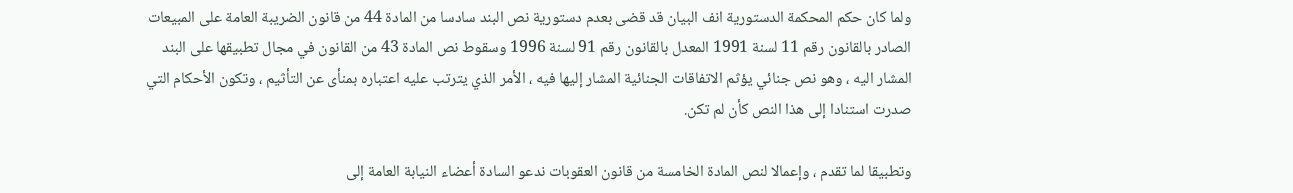ولما كان حكم المحكمة الدستورية انف البيان قد قضى بعدم دستورية نص البند سادسا من المادة 44 من قانون الضريبة العامة على المبيعات الصادر بالقانون رقم 11 لسنة 1991 المعدل بالقانون رقم 91 لسنة 1996 وسقوط نص المادة 43 من القانون في مجال تطبيقها على البند المشار اليه ، وهو نص جنائي يؤثم الاتفاقات الجنائية المشار إليها فيه ، الأمر الذي يترتب عليه اعتباره بمنأى عن التأثيم ، وتكون الأحكام التي صدرت استنادا إلى هذا النص كأن لم تكن.

وتطبيقا لما تقدم ، وإعمالا لنص المادة الخامسة من قانون العقوبات ندعو السادة أعضاء النيابة العامة إلى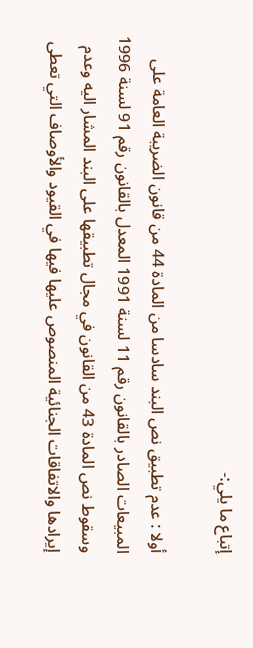إتباع ما يلي:-

أولا : عدم تطبيق نص البند سادسا من المادة 44 من قانون الضريبة العامة على المبيعات الصادر بالقانون رقم 11 لسنة 1991 المعدل بالقانون رقم 91 لسنة 1996 وسقوط نص المادة 43 من القانون في مجال تطبيقها على البند المشار اليه وعدم إيرادها والاتفاقات الجنائية المنصوص عليها فيها في القيود والأوصاف التي تعطى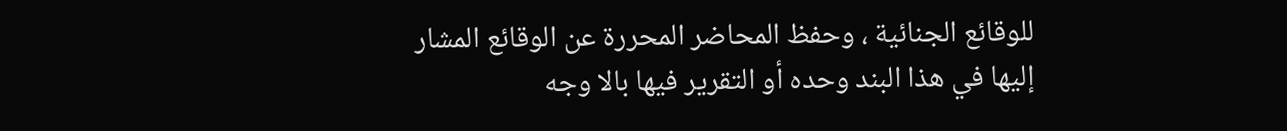للوقائع الجنائية ، وحفظ المحاضر المحررة عن الوقائع المشار إليها في هذا البند وحده أو التقرير فيها بالا وجه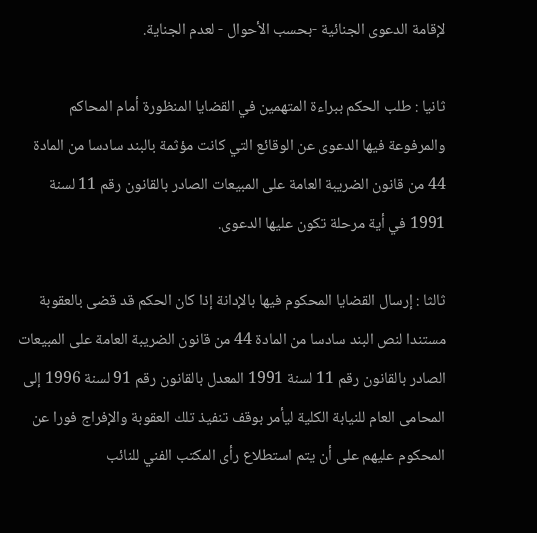لإقامة الدعوى الجنائية -بحسب الأحوال - لعدم الجناية.

ثانيا : طلب الحكم ببراءة المتهمين في القضايا المنظورة أمام المحاكم والمرفوعة فيها الدعوى عن الوقائع التي كانت مؤثمة بالبند سادسا من المادة 44 من قانون الضريبة العامة على المبيعات الصادر بالقانون رقم 11 لسنة 1991 في أية مرحلة تكون عليها الدعوى.

ثالثا : إرسال القضايا المحكوم فيها بالإدانة إذا كان الحكم قد قضى بالعقوبة مستندا لنص البند سادسا من المادة 44 من قانون الضريبة العامة على المبيعات الصادر بالقانون رقم 11 لسنة 1991 المعدل بالقانون رقم 91 لسنة 1996 إلى المحامى العام للنيابة الكلية ليأمر بوقف تنفيذ تلك العقوبة والإفراج فورا عن المحكوم عليهم على أن يتم استطلاع رأى المكتب الفني للنائب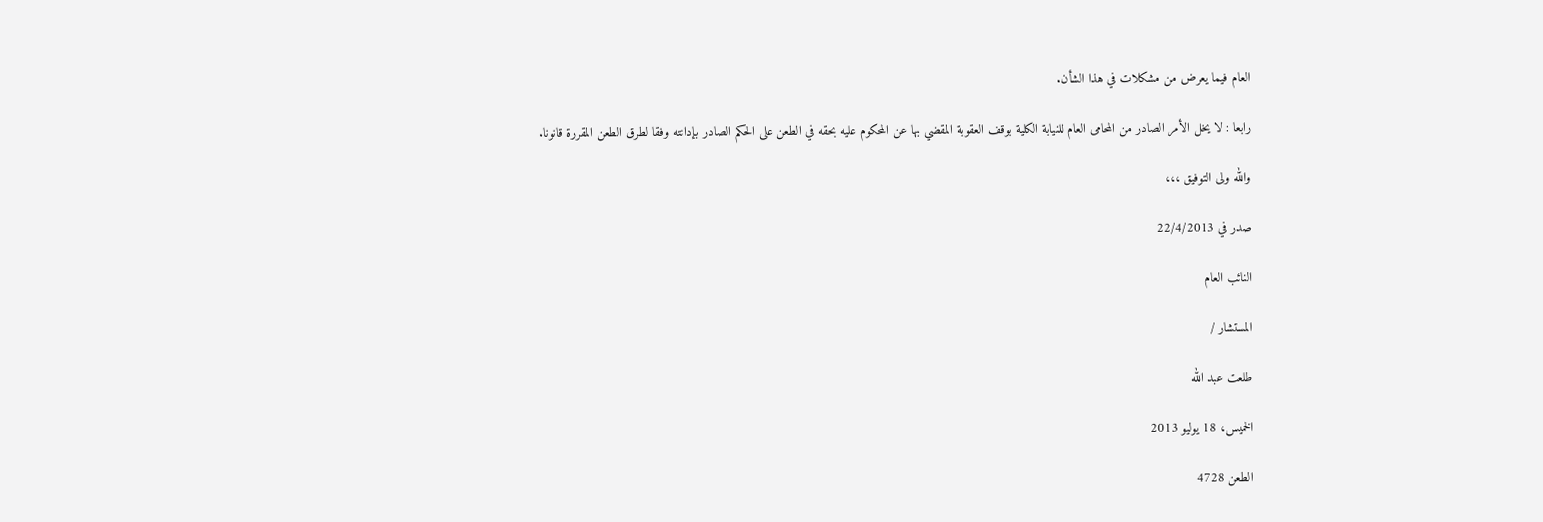العام فيما يعرض من مشكلات في هذا الشأن.

رابعا : لا يخل الأمر الصادر من المحامى العام للنيابة الكلية بوقف العقوبة المقضي بها عن المحكوم عليه بحقه في الطعن على الحكم الصادر بإدانته وفقا لطرق الطعن المقررة قانونا.

والله ولى التوفيق ،،،

صدر في 22/4/2013

النائب العام

المستشار /

طلعت عبد الله

الخميس، 18 يوليو 2013

الطعن 4728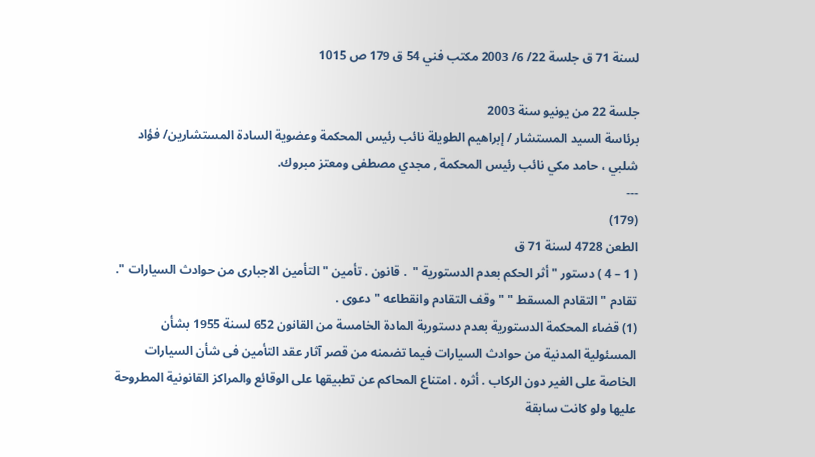لسنة 71 ق جلسة 22/ 6/ 2003 مكتب فني 54 ق 179 ص 1015

جلسة 22 من يونيو سنة 2003
برئاسة السيد المستشار / إبراهيم الطويلة نائب رئيس المحكمة وعضوية السادة المستشارين/ فؤاد شلبي ، حامد مكي نائب رئيس المحكمة , مجدي مصطفى ومعتز مبروك.
---
(179)
الطعن 4728 لسنة 71 ق
( 1 – 4 ) دستور " أثر الحكم بعدم الدستورية "  . قانون . تأمين " التأمين الاجبارى من حوادث السيارات ". تقادم " التقادم المسقط " " وقف التقادم وانقطاعه " دعوى .
(1) قضاء المحكمة الدستورية بعدم دستورية المادة الخامسة من القانون 652 لسنة 1955 بشأن المسئولية المدنية من حوادث السيارات فيما تضمنه من قصر آثار عقد التأمين فى شأن السيارات الخاصة على الغير دون الركاب . أثره . امتناع المحاكم عن تطبيقها على الوقائع والمراكز القانونية المطروحة عليها ولو كانت سابقة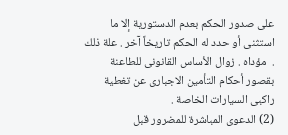على صدور الحكم بعدم الدستورية إلا ما استثنى أو حدد له الحكم تاريخاً آخر . علة ذلك .  مؤداه . زوال الأساس القانونى للطاعنة بقصور أحكام التأمين الاجبارى عن تغطية راكبى السيارات الخاصة .
(2) الدعوى المباشرة للمضرور قبل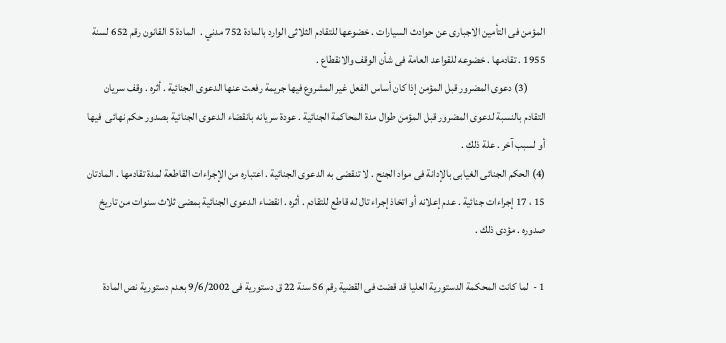المؤمن فى التأمين الاجبارى عن حوادث السيارات . خضوعها للتقادم الثلاثى الوارد بالمادة 752 مدني .  المادة 5 القانون رقم 652 لسنة 1955 . تقادمها . خضوعه للقواعد العامة فى شأن الوقف والانقطاع .
        (3) دعوى المضرور قبل المؤمن إذا كان أساس الفعل غير المشروع فيها جريمة رفعت عنها الدعوى الجنائية . أثره . وقف سريان التقادم بالنسبة لدعوى المضرور قبل المؤمن طوال مدة المحاكمة الجنائية . عودة سريانه بانقضاء الدعوى الجنائية بصدور حكم نهائى  فيها أو لسبب آخر . علة ذلك .
(4) الحكم الجنائى الغيابى بالإدانة فى مواد الجنح . لا تنقضى به الدعوى الجنائية . اعتباره من الإجراءات القاطعة لمدة تقادمها . المادتان 15 ، 17 إجراءات جنائية . عدم إعلانه أو اتخاذ إجراء تال له قاطع للتقادم . أثره . انقضاء الدعوى الجنائية بمضى ثلاث سنوات من تاريخ صدوره . مؤدى ذلك .

1 -  لما كانت المحكمة الدستورية العليا قد قضت فى القضية رقم 56 سنة 22 ق دستورية فى 9/6/2002 بعدم دستورية نص المادة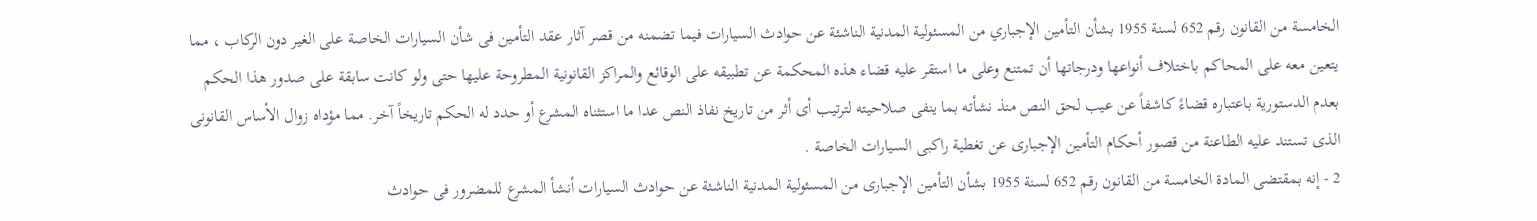الخامسة من القانون رقم 652 لسنة 1955 بشأن التأمين الإجباري من المسئولية المدنية الناشئة عن حوادث السيارات فيما تضمنه من قصر آثار عقد التأمين فى شأن السيارات الخاصة على الغير دون الركاب ، مما يتعين معه على المحاكم باختلاف أنواعها ودرجاتها أن تمتنع وعلى ما استقر عليه قضاء هذه المحكمة عن تطبيقه على الوقائع والمراكز القانونية المطروحة عليها حتى ولو كانت سابقة على صدور هذا الحكم بعدم الدستورية باعتباره قضاءً كاشفاً عن عيب لحق النص منذ نشأته بما ينفى صلاحيته لترتيب أى أثر من تاريخ نفاذ النص عدا ما استثناه المشرع أو حدد له الحكم تاريخاً آخر. مما مؤداه زوال الأساس القانونى الذى تستند عليه الطاعنة من قصور أحكام التأمين الإجبارى عن تغطية راكبى السيارات الخاصة .
2 - إنه بمقتضى المادة الخامسة من القانون رقم 652 لسنة 1955 بشأن التأمين الإجبارى من المسئولية المدنية الناشئة عن حوادث السيارات أنشأ المشرع للمضرور فى حوادث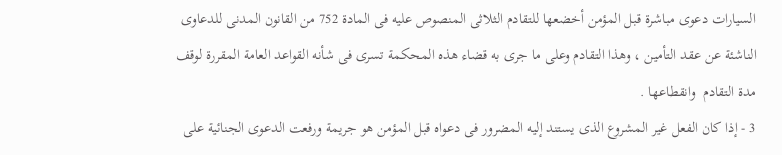السيارات دعوى مباشرة قبل المؤمن أخضعها للتقادم الثلاثى المنصوص عليه فى المادة 752 من القانون المدنى للدعاوى الناشئة عن عقد التأمين ، وهذا التقادم وعلى ما جرى به قضاء هذه المحكمة تسرى فى شأنه القواعد العامة المقررة لوقف مدة التقادم  وانقطاعها .
3 - إذا كان الفعل غير المشروع الذى يستند إليه المضرور فى دعواه قبل المؤمن هو جريمة ورفعت الدعوى الجنائية على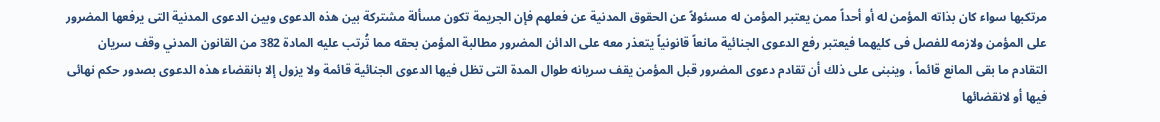مرتكبها سواء كان بذاته المؤمن له أو أحداً ممن يعتبر المؤمن له مسئولاً عن الحقوق المدنية عن فعلهم فإن الجريمة تكون مسألة مشتركة بين هذه الدعوى وبين الدعوى المدنية التى يرفعها المضرور على المؤمن ولازمه للفصل فى كليهما فيعتبر رفع الدعوى الجنائية مانعاً قانونياً يتعذر معه على الدائن المضرور مطالبة المؤمن بحقه مما تُرتب عليه المادة 382 من القانون المدني وقف سريان التقادم ما بقى المانع قائماً ، وينبنى على ذلك أن تقادم دعوى المضرور قبل المؤمن يقف سريانه طوال المدة التى تظل فيها الدعوى الجنائية قائمة ولا يزول إلا بانقضاء هذه الدعوى بصدور حكم نهائى فيها أو لانقضائها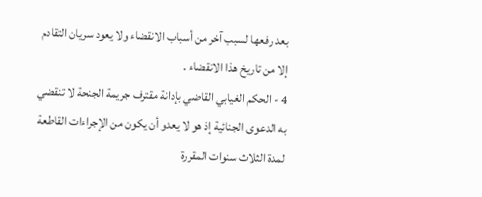بعد رفعها لسبب آخر من أسباب الانقضاء ولا يعود سريان التقادم إلا من تاريخ هذا الانقضاء .
4 - الحكم الغيابي القاضي بإدانة مقترف جريمة الجنحة لا تنقضي به الدعوى الجنائية إذ هو لا يعدو أن يكون من الإجراءات القاطعة لمدة الثلاث سنوات المقررة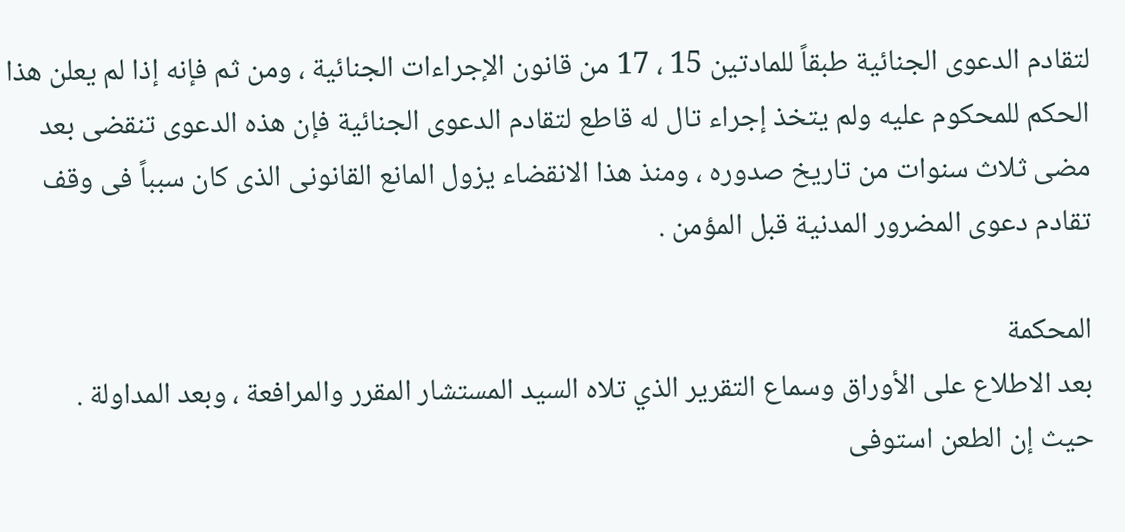لتقادم الدعوى الجنائية طبقاً للمادتين 15 ، 17 من قانون الإجراءات الجنائية ، ومن ثم فإنه إذا لم يعلن هذا الحكم للمحكوم عليه ولم يتخذ إجراء تال له قاطع لتقادم الدعوى الجنائية فإن هذه الدعوى تنقضى بعد مضى ثلاث سنوات من تاريخ صدوره ، ومنذ هذا الانقضاء يزول المانع القانونى الذى كان سبباً فى وقف تقادم دعوى المضرور المدنية قبل المؤمن .

المحكمة
بعد الاطلاع على الأوراق وسماع التقرير الذي تلاه السيد المستشار المقرر والمرافعة ، وبعد المداولة .
حيث إن الطعن استوفى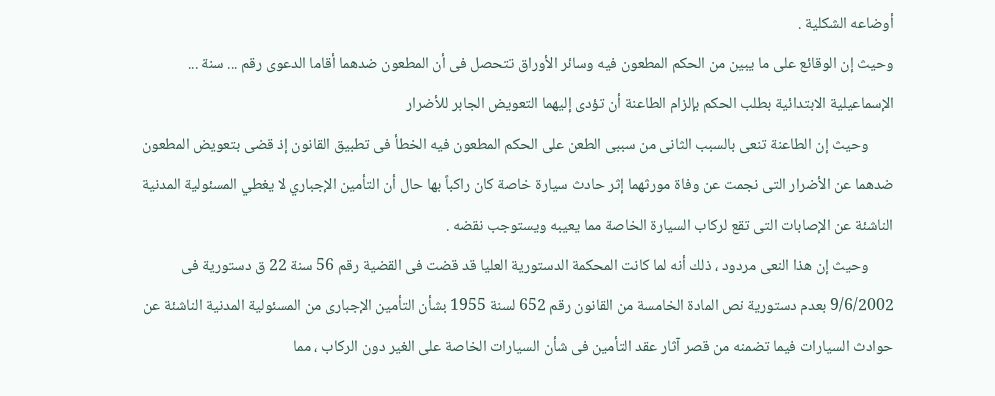أوضاعه الشكلية .
وحيث إن الوقائع على ما يبين من الحكم المطعون فيه وسائر الأوراق تتحصل فى أن المطعون ضدهما أقاما الدعوى رقم ... سنة ... الإسماعيلية الابتدائية بطلب الحكم بإلزام الطاعنة أن تؤدى إليهما التعويض الجابر للأضرار
       وحيث إن الطاعنة تنعى بالسبب الثانى من سببى الطعن على الحكم المطعون فيه الخطأ فى تطبيق القانون إذ قضى بتعويض المطعون ضدهما عن الأضرار التى نجمت عن وفاة مورثهما إثر حادث سيارة خاصة كان راكباً بها حال أن التأمين الإجباري لا يغطي المسئولية المدنية الناشئة عن الإصابات التى تقع لركاب السيارة الخاصة مما يعيبه ويستوجب نقضه .
       وحيث إن هذا النعى مردود ، ذلك أنه لما كانت المحكمة الدستورية العليا قد قضت فى القضية رقم 56 سنة 22 ق دستورية فى 9/6/2002 بعدم دستورية نص المادة الخامسة من القانون رقم 652 لسنة 1955 بشأن التأمين الإجبارى من المسئولية المدنية الناشئة عن حوادث السيارات فيما تضمنه من قصر آثار عقد التأمين فى شأن السيارات الخاصة على الغير دون الركاب ، مما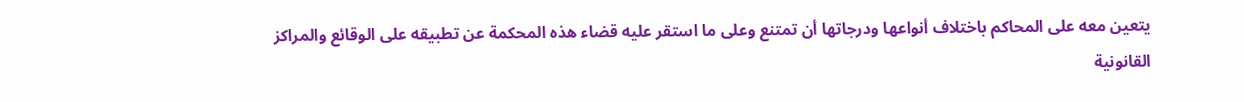يتعين معه على المحاكم باختلاف أنواعها ودرجاتها أن تمتنع وعلى ما استقر عليه قضاء هذه المحكمة عن تطبيقه على الوقائع والمراكز القانونية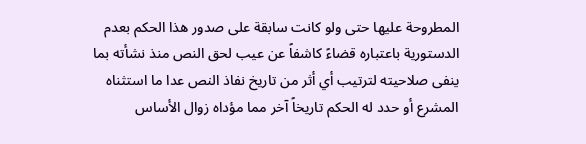المطروحة عليها حتى ولو كانت سابقة على صدور هذا الحكم بعدم الدستورية باعتباره قضاءً كاشفاً عن عيب لحق النص منذ نشأته بما ينفى صلاحيته لترتيب أي أثر من تاريخ نفاذ النص عدا ما استثناه المشرع أو حدد له الحكم تاريخاً آخر مما مؤداه زوال الأساس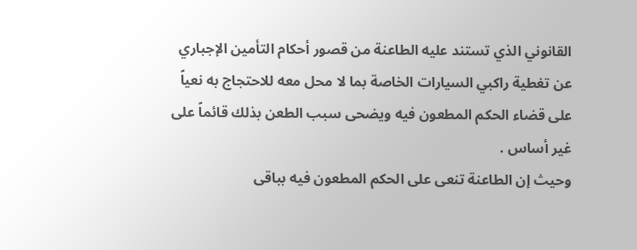القانوني الذي تستند عليه الطاعنة من قصور أحكام التأمين الإجباري عن تغطية راكبي السيارات الخاصة بما لا محل معه للاحتجاج به نعياً على قضاء الحكم المطعون فيه ويضحى سبب الطعن بذلك قائماً على غير أساس .
وحيث إن الطاعنة تنعى على الحكم المطعون فيه بباقى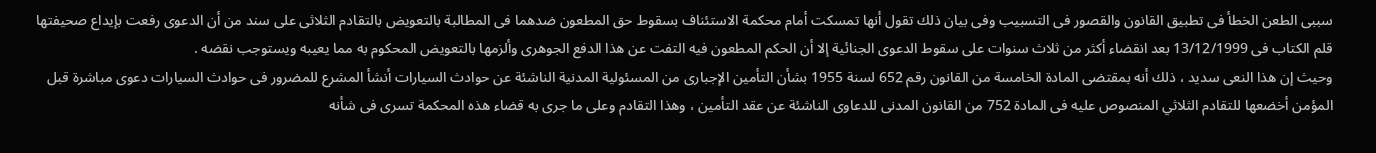سببى الطعن الخطأ فى تطبيق القانون والقصور فى التسبيب وفى بيان ذلك تقول أنها تمسكت أمام محكمة الاستئناف بسقوط حق المطعون ضدهما فى المطالبة بالتعويض بالتقادم الثلاثى على سند من أن الدعوى رفعت بإيداع صحيفتها قلم الكتاب فى 13/12/1999 بعد انقضاء أكثر من ثلاث سنوات على سقوط الدعوى الجنائية إلا أن الحكم المطعون فيه التفت عن هذا الدفع الجوهرى وألزمها بالتعويض المحكوم به مما يعيبه ويستوجب نقضه .
وحيث إن هذا النعى سديد ، ذلك أنه بمقتضى المادة الخامسة من القانون رقم 652 لسنة 1955 بشأن التأمين الإجبارى من المسئولية المدنية الناشئة عن حوادث السيارات أنشأ المشرع للمضرور فى حوادث السيارات دعوى مباشرة قبل المؤمن أخضعها للتقادم الثلاثي المنصوص عليه فى المادة 752 من القانون المدنى للدعاوى الناشئة عن عقد التأمين ، وهذا التقادم وعلى ما جرى به قضاء هذه المحكمة تسرى فى شأنه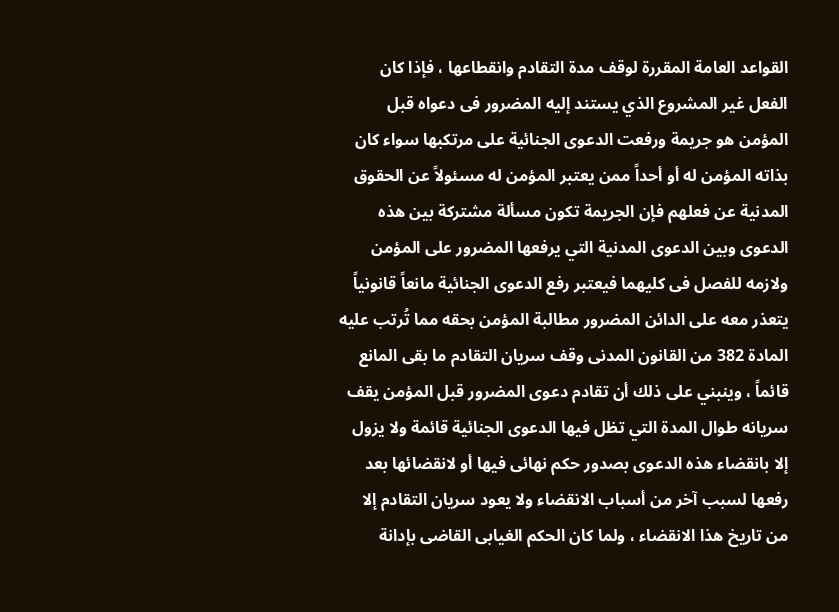القواعد العامة المقررة لوقف مدة التقادم وانقطاعها ، فإذا كان الفعل غير المشروع الذي يستند إليه المضرور فى دعواه قبل المؤمن هو جريمة ورفعت الدعوى الجنائية على مرتكبها سواء كان بذاته المؤمن له أو أحداً ممن يعتبر المؤمن له مسئولاً عن الحقوق المدنية عن فعلهم فإن الجريمة تكون مسألة مشتركة بين هذه الدعوى وبين الدعوى المدنية التي يرفعها المضرور على المؤمن ولازمه للفصل فى كليهما فيعتبر رفع الدعوى الجنائية مانعاً قانونياً يتعذر معه على الدائن المضرور مطالبة المؤمن بحقه مما تُرتب عليه المادة 382 من القانون المدنى وقف سريان التقادم ما بقى المانع قائماً ، وينبني على ذلك أن تقادم دعوى المضرور قبل المؤمن يقف سريانه طوال المدة التي تظل فيها الدعوى الجنائية قائمة ولا يزول إلا بانقضاء هذه الدعوى بصدور حكم نهائى فيها أو لانقضائها بعد رفعها لسبب آخر من أسباب الانقضاء ولا يعود سريان التقادم إلا من تاريخ هذا الانقضاء ، ولما كان الحكم الغيابى القاضى بإدانة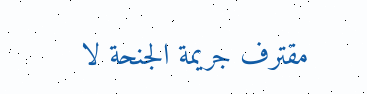مقترف جريمة الجنحة لا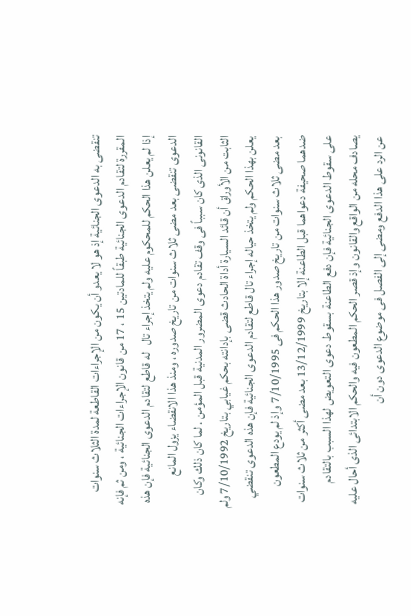تنقضى به الدعوى الجنائية إذ هو لا يعدو أن يكون من الإجراءات القاطعة لمدة الثلاث سنوات المقررة لتقادم الدعوى الجنائية طبقاً للمادتين 15 ، 17 من قانون الإجراءات الجنائية ، ومن ثم فإنه إذا لم يعلن هذا الحكم للمحكوم عليه ولم يتخذ إجراء تال   له قاطع لتقادم الدعوى الجنائية فإن هذه الدعوى تنقضى بعد مضى ثلاث سنوات من تاريخ صدوره ، ومنذ هذا الانقضاء يزول المانع القانونى الذى كان سبباً فى وقف تقادم دعوى المضرور المدنية قبل المؤمن . لما كان ذلك وكان الثابت من الأوراق أن قائد السيارة أداة الحادث قضى بإدانته بحكم غيابي بتاريخ 7/10/1992 ولم يعلن بهذا الحكم ولم يتخذ حياله إجراء تال قاطع لتقادم الدعوى الجنائية فإن هذه الدعوى تنقضي بعد مضى ثلاث سنوات من تاريخ صدور هذا الحكم فى 7/10/1995 وإذ لم يودع المطعون ضدهما صحيفة دعواهما قبل الطاعنة إلا بتاريخ 13/12/1999 بعد مضى أكثر من ثلاث سنوات على سقوط الدعوى الجنائية فإن دفع الطاعنة بسقوط دعوى التعويض لهذا السبب بالتقادم يصادف محله من الواقع والقانون وإذ قصر الحكم المطعون فيه والحكم الابتدائى الذى أحال عليه عن الرد على هذا الدفع ومضى إلى الفصل فى موضوع الدعوى دون أن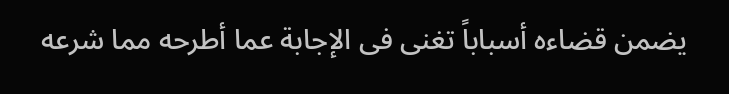يضمن قضاءه أسباباً تغنى فى الإجابة عما أطرحه مما شرعه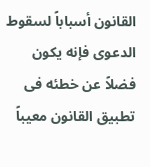القانون أسباباً لسقوط الدعوى فإنه يكون فضلاً عن خطئه فى تطبيق القانون معيباً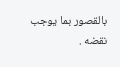بالقصور بما يوجب نقضه .